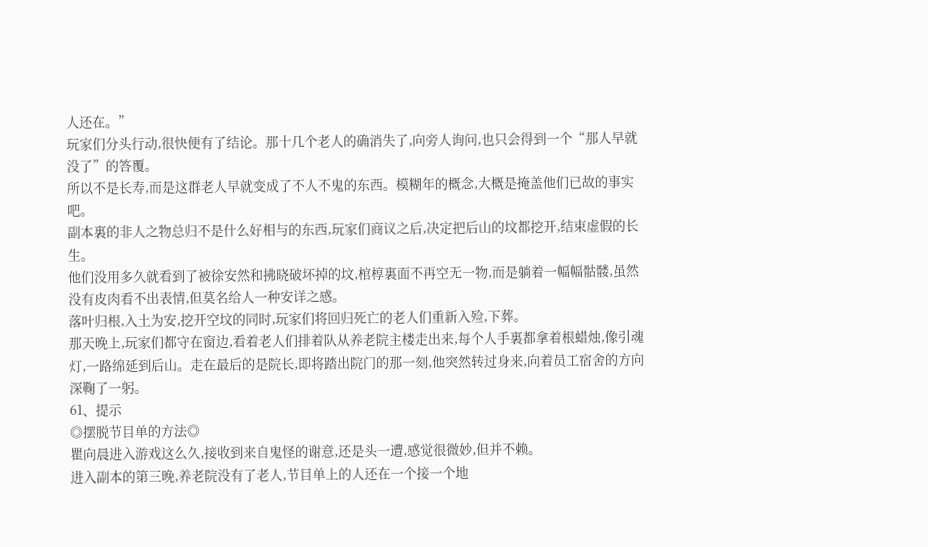人还在。”
玩家们分头行动,很快便有了结论。那十几个老人的确消失了,向旁人询问,也只会得到一个“那人早就没了”的答覆。
所以不是长寿,而是这群老人早就变成了不人不鬼的东西。模糊年的概念,大概是掩盖他们已故的事实吧。
副本裏的非人之物总归不是什么好相与的东西,玩家们商议之后,决定把后山的坟都挖开,结束虚假的长生。
他们没用多久就看到了被徐安然和拂晓破坏掉的坟,棺椁裏面不再空无一物,而是躺着一幅幅骷髅,虽然没有皮肉看不出表情,但莫名给人一种安详之感。
落叶归根,入土为安,挖开空坟的同时,玩家们将回归死亡的老人们重新入殓,下葬。
那天晚上,玩家们都守在窗边,看着老人们排着队从养老院主楼走出来,每个人手裏都拿着根蜡烛,像引魂灯,一路绵延到后山。走在最后的是院长,即将踏出院门的那一刻,他突然转过身来,向着员工宿舍的方向深鞠了一躬。
61、提示
◎摆脱节目单的方法◎
瞿向晨进入游戏这么久,接收到来自鬼怪的谢意,还是头一遭,感觉很微妙,但并不赖。
进入副本的第三晚,养老院没有了老人,节目单上的人还在一个接一个地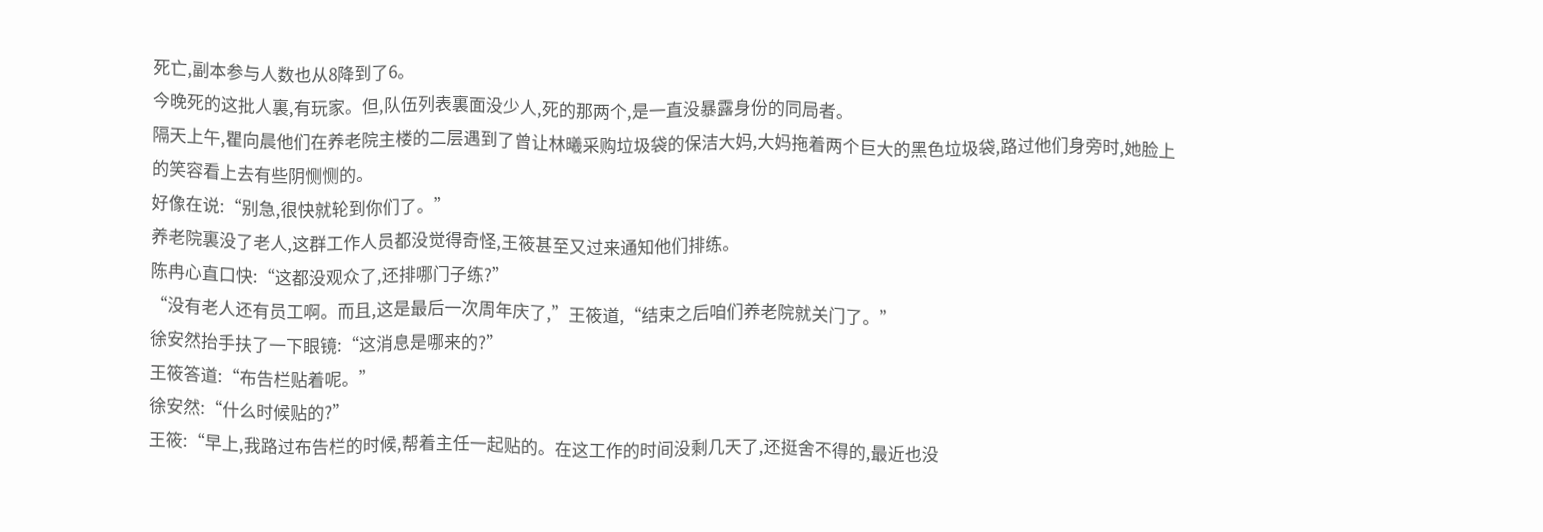死亡,副本参与人数也从8降到了6。
今晚死的这批人裏,有玩家。但,队伍列表裏面没少人,死的那两个,是一直没暴露身份的同局者。
隔天上午,瞿向晨他们在养老院主楼的二层遇到了曾让林曦采购垃圾袋的保洁大妈,大妈拖着两个巨大的黑色垃圾袋,路过他们身旁时,她脸上的笑容看上去有些阴恻恻的。
好像在说:“别急,很快就轮到你们了。”
养老院裏没了老人,这群工作人员都没觉得奇怪,王筱甚至又过来通知他们排练。
陈冉心直口快:“这都没观众了,还排哪门子练?”
“没有老人还有员工啊。而且,这是最后一次周年庆了,”王筱道,“结束之后咱们养老院就关门了。”
徐安然抬手扶了一下眼镜:“这消息是哪来的?”
王筱答道:“布告栏贴着呢。”
徐安然:“什么时候贴的?”
王筱:“早上,我路过布告栏的时候,帮着主任一起贴的。在这工作的时间没剩几天了,还挺舍不得的,最近也没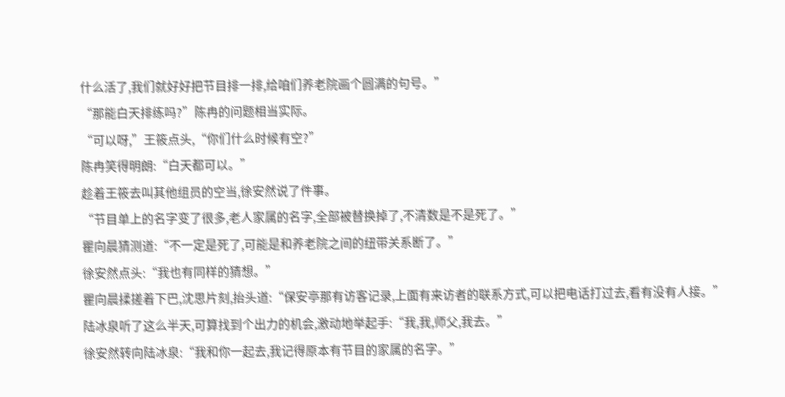什么活了,我们就好好把节目排一排,给咱们养老院画个圆满的句号。”
“那能白天排练吗?”陈冉的问题相当实际。
“可以呀,”王筱点头,“你们什么时候有空?”
陈冉笑得明朗:“白天都可以。”
趁着王筱去叫其他组员的空当,徐安然说了件事。
“节目单上的名字变了很多,老人家属的名字,全部被替换掉了,不清数是不是死了。”
瞿向晨猜测道:“不一定是死了,可能是和养老院之间的纽带关系断了。”
徐安然点头:“我也有同样的猜想。”
瞿向晨揉搓着下巴,沈思片刻,抬头道:“保安亭那有访客记录,上面有来访者的联系方式,可以把电话打过去,看有没有人接。”
陆冰泉听了这么半天,可算找到个出力的机会,激动地举起手:“我,我,师父,我去。”
徐安然转向陆冰泉:“我和你一起去,我记得原本有节目的家属的名字。”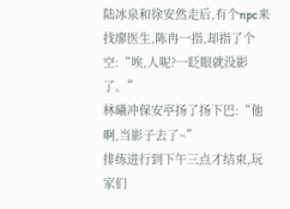陆冰泉和徐安然走后,有个npc来找廖医生,陈冉一指,却指了个空:“唉,人呢?一眨眼就没影了。”
林曦冲保安亭扬了扬下巴:“他啊,当影子去了~”
排练进行到下午三点才结束,玩家们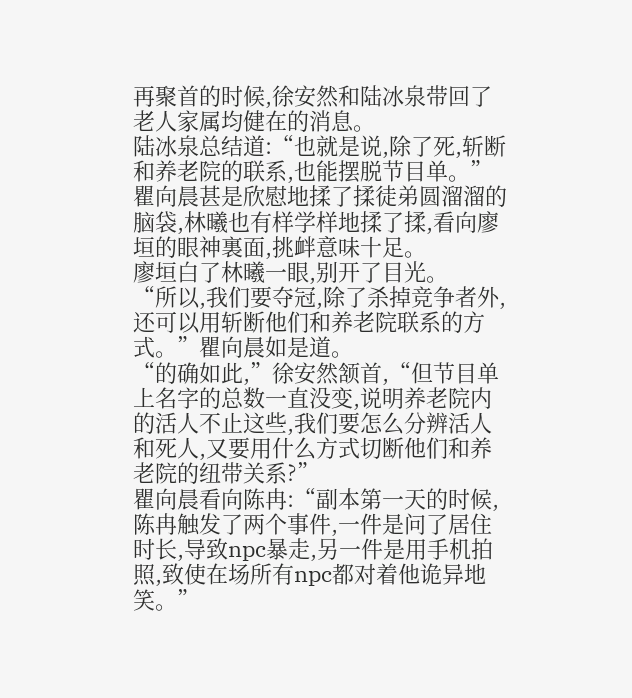再聚首的时候,徐安然和陆冰泉带回了老人家属均健在的消息。
陆冰泉总结道:“也就是说,除了死,斩断和养老院的联系,也能摆脱节目单。”
瞿向晨甚是欣慰地揉了揉徒弟圆溜溜的脑袋,林曦也有样学样地揉了揉,看向廖垣的眼神裏面,挑衅意味十足。
廖垣白了林曦一眼,别开了目光。
“所以,我们要夺冠,除了杀掉竞争者外,还可以用斩断他们和养老院联系的方式。”瞿向晨如是道。
“的确如此,”徐安然颔首,“但节目单上名字的总数一直没变,说明养老院内的活人不止这些,我们要怎么分辨活人和死人,又要用什么方式切断他们和养老院的纽带关系?”
瞿向晨看向陈冉:“副本第一天的时候,陈冉触发了两个事件,一件是问了居住时长,导致npc暴走,另一件是用手机拍照,致使在场所有npc都对着他诡异地笑。”